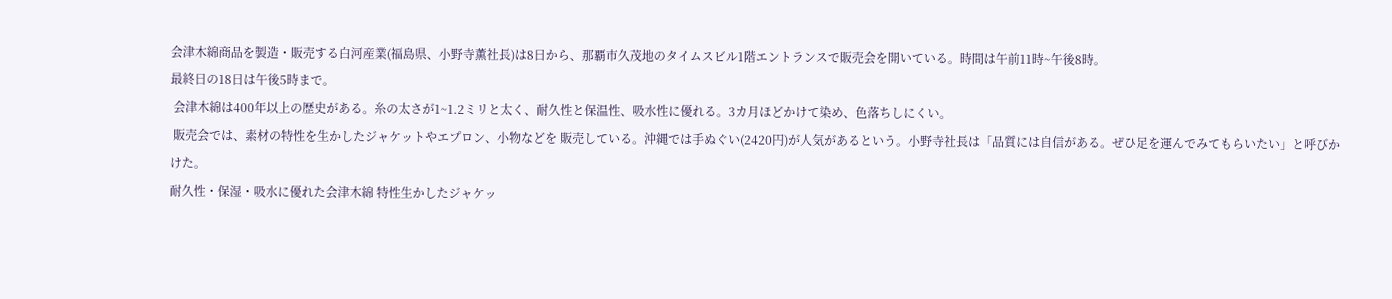会津木綿商品を製造・販売する白河産業(福島県、小野寺薫社長)は8日から、那覇市久茂地のタイムスビル1階エントランスで販売会を開いている。時間は午前11時~午後8時。
最終日の18日は午後5時まで。
 会津木綿は400年以上の歴史がある。糸の太さが1~1.2ミリと太く、耐久性と保温性、吸水性に優れる。3カ月ほどかけて染め、色落ちしにくい。
 販売会では、素材の特性を生かしたジャケットやエプロン、小物などを 販売している。沖縄では手ぬぐい(2420円)が人気があるという。小野寺社長は「品質には自信がある。ぜひ足を運んでみてもらいたい」と呼びかけた。
耐久性・保湿・吸水に優れた会津木綿 特性生かしたジャケッ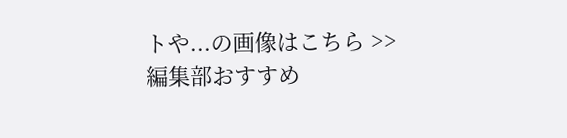トや...の画像はこちら >>
編集部おすすめ